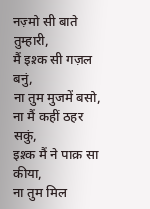नज़्मो सी बाते तुम्हारी,
मैं इश़्क सी गज़ल बनुं,
ना तुम मुजमें बसो,
ना मैं कहीं ठहर सकुं,
इश़्क मैं ने पाक़ सा कीया,
ना तुम मिल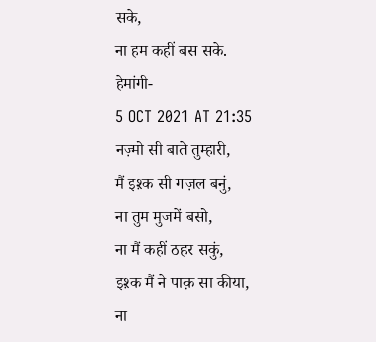सके,
ना हम कहीं बस सके.
हेमांगी-
5 OCT 2021 AT 21:35
नज़्मो सी बाते तुम्हारी,
मैं इश़्क सी गज़ल बनुं,
ना तुम मुजमें बसो,
ना मैं कहीं ठहर सकुं,
इश़्क मैं ने पाक़ सा कीया,
ना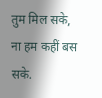तुम मिल सके,
ना हम कहीं बस सके.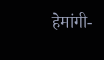हेमांगी-